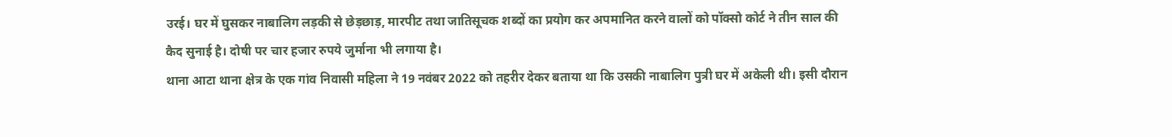उरई। घर में घुसकर नाबालिग लड़की से छेड़छाड़, मारपीट तथा जातिसूचक शब्दों का प्रयोग कर अपमानित करने वालों को पॉक्सो कोर्ट ने तीन साल की कैद सुनाई है। दोषी पर चार हजार रुपये जुर्माना भी लगाया है।
थाना आटा थाना क्षेत्र के एक गांव निवासी महिला ने 19 नवंबर 2022 को तहरीर देकर बताया था कि उसकी नाबालिग पुत्री घर में अकेली थी। इसी दौरान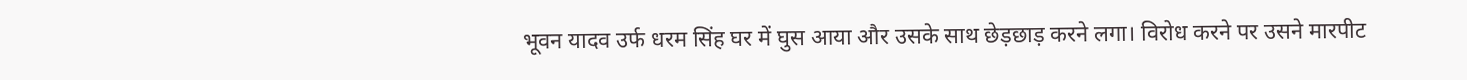भूवन यादव उर्फ धरम सिंह घर में घुस आया और उसके साथ छेड़छाड़ करने लगा। विरोध करने पर उसने मारपीट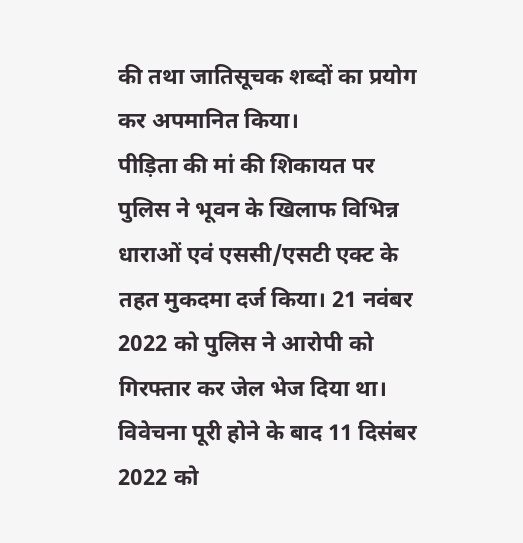की तथा जातिसूचक शब्दों का प्रयोग कर अपमानित किया।
पीड़िता की मां की शिकायत पर पुलिस ने भूवन के खिलाफ विभिन्न धाराओं एवं एससी/एसटी एक्ट के तहत मुकदमा दर्ज किया। 21 नवंबर 2022 को पुलिस ने आरोपी को गिरफ्तार कर जेल भेज दिया था। विवेचना पूरी होने के बाद 11 दिसंबर 2022 को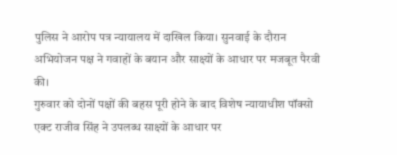पुलिस ने आरोप पत्र न्यायालय में दाखिल किया। सुनवाई के दौरान अभियोजन पक्ष ने गवाहों के बयान और साक्ष्यों के आधार पर मजबूत पैरवी की।
गुरुवार को दोनों पक्षों की बहस पूरी होने के बाद विशेष न्यायाधीश पॉक्सो एक्ट राजीव सिंह ने उपलब्ध साक्ष्यों के आधार पर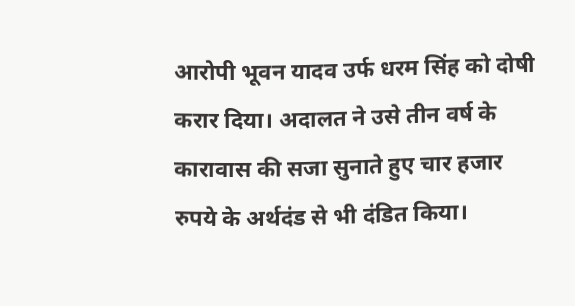आरोपी भूवन यादव उर्फ धरम सिंह को दोषी करार दिया। अदालत ने उसे तीन वर्ष के कारावास की सजा सुनाते हुए चार हजार रुपये के अर्थदंड से भी दंडित किया।